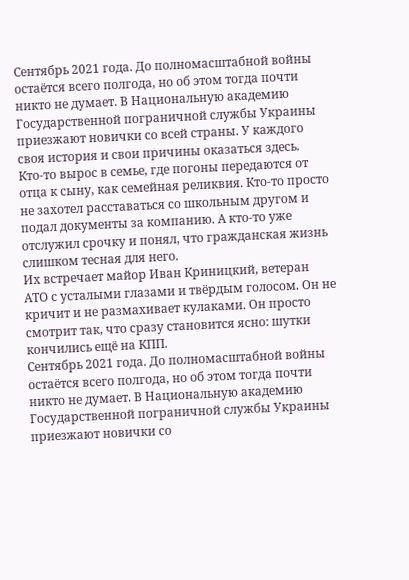Сентябрь 2021 года. До полномасштабной войны остаётся всего полгода, но об этом тогда почти никто не думает. В Национальную академию Государственной пограничной службы Украины приезжают новички со всей страны. У каждого своя история и свои причины оказаться здесь.
Кто-то вырос в семье, где погоны передаются от отца к сыну, как семейная реликвия. Кто-то просто не захотел расставаться со школьным другом и подал документы за компанию. А кто-то уже отслужил срочку и понял, что гражданская жизнь слишком тесная для него.
Их встречает майор Иван Криницкий, ветеран АТО с усталыми глазами и твёрдым голосом. Он не кричит и не размахивает кулаками. Он просто смотрит так, что сразу становится ясно: шутки кончились ещё на КПП.
Сентябрь 2021 года. До полномасштабной войны остаётся всего полгода, но об этом тогда почти никто не думает. В Национальную академию Государственной пограничной службы Украины приезжают новички со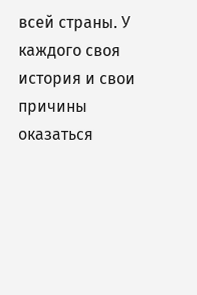всей страны. У каждого своя история и свои причины оказаться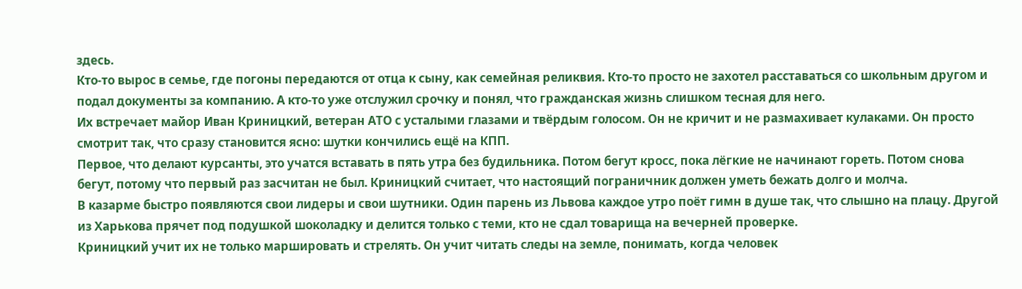здесь.
Кто-то вырос в семье, где погоны передаются от отца к сыну, как семейная реликвия. Кто-то просто не захотел расставаться со школьным другом и подал документы за компанию. А кто-то уже отслужил срочку и понял, что гражданская жизнь слишком тесная для него.
Их встречает майор Иван Криницкий, ветеран АТО с усталыми глазами и твёрдым голосом. Он не кричит и не размахивает кулаками. Он просто смотрит так, что сразу становится ясно: шутки кончились ещё на КПП.
Первое, что делают курсанты, это учатся вставать в пять утра без будильника. Потом бегут кросс, пока лёгкие не начинают гореть. Потом снова бегут, потому что первый раз засчитан не был. Криницкий считает, что настоящий пограничник должен уметь бежать долго и молча.
В казарме быстро появляются свои лидеры и свои шутники. Один парень из Львова каждое утро поёт гимн в душе так, что слышно на плацу. Другой из Харькова прячет под подушкой шоколадку и делится только с теми, кто не сдал товарища на вечерней проверке.
Криницкий учит их не только маршировать и стрелять. Он учит читать следы на земле, понимать, когда человек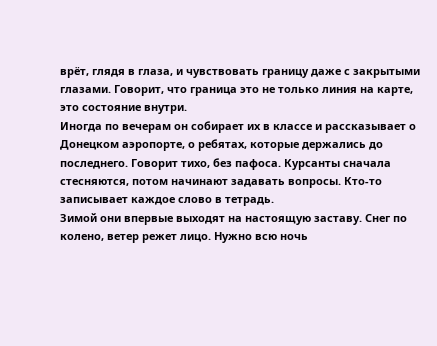врёт, глядя в глаза, и чувствовать границу даже с закрытыми глазами. Говорит, что граница это не только линия на карте, это состояние внутри.
Иногда по вечерам он собирает их в классе и рассказывает о Донецком аэропорте, о ребятах, которые держались до последнего. Говорит тихо, без пафоса. Курсанты сначала стесняются, потом начинают задавать вопросы. Кто-то записывает каждое слово в тетрадь.
Зимой они впервые выходят на настоящую заставу. Снег по колено, ветер режет лицо. Нужно всю ночь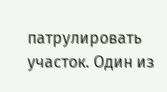патрулировать участок. Один из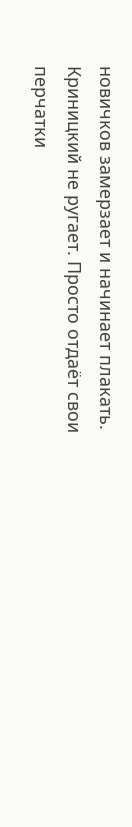новичков замерзает и начинает плакать. Криницкий не ругает. Просто отдаёт свои перчатки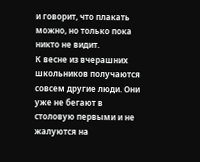и говорит, что плакать можно, но только пока никто не видит.
К весне из вчерашних школьников получаются совсем другие люди. Они уже не бегают в столовую первыми и не жалуются на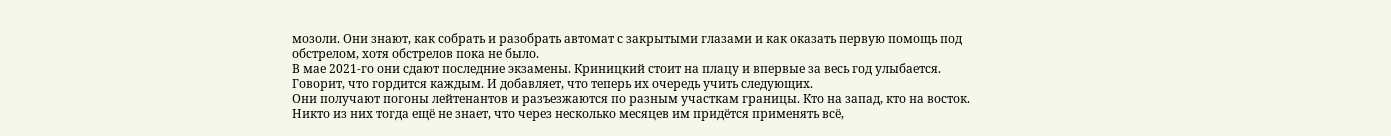мозоли. Они знают, как собрать и разобрать автомат с закрытыми глазами и как оказать первую помощь под обстрелом, хотя обстрелов пока не было.
В мае 2021-го они сдают последние экзамены. Криницкий стоит на плацу и впервые за весь год улыбается. Говорит, что гордится каждым. И добавляет, что теперь их очередь учить следующих.
Они получают погоны лейтенантов и разъезжаются по разным участкам границы. Кто на запад, кто на восток. Никто из них тогда ещё не знает, что через несколько месяцев им придётся применять всё,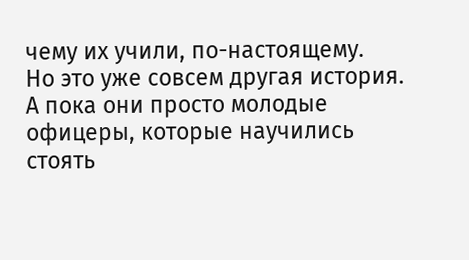чему их учили, по-настоящему.
Но это уже совсем другая история. А пока они просто молодые офицеры, которые научились стоять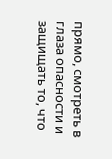прямо, смотреть в глаза опасности и защищать то, что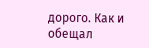дорого. Как и обещал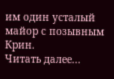им один усталый майор с позывным Крин.
Читать далее...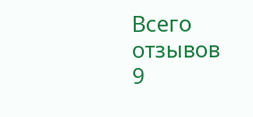Всего отзывов
9